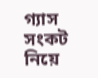গ্যাস সংকট নিয়ে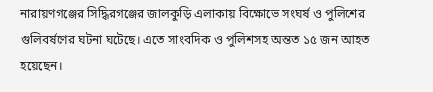নারায়ণগঞ্জের সিদ্ধিরগঞ্জের জালকুড়ি এলাকায় বিক্ষোভে সংঘর্ষ ও পুলিশের গুলিবর্ষণের ঘটনা ঘটেছে। এতে সাংবদিক ও পুলিশসহ অন্তত ১৫ জন আহত হয়েছেন।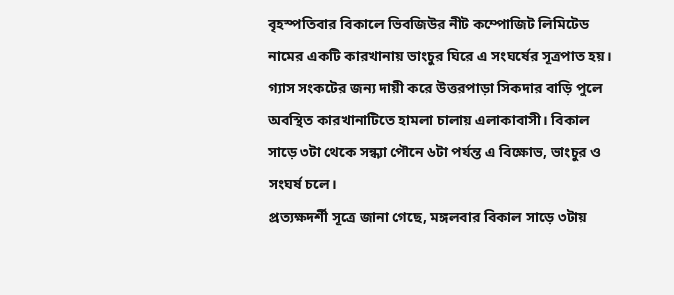বৃহস্পতিবার বিকালে ভিবজিউর নীট কম্পোজিট লিমিটেড নামের একটি কারখানায় ভাংচুর ঘিরে এ সংঘর্ষের সূত্রপাত হয়।
গ্যাস সংকটের জন্য দায়ী করে উত্তরপাড়া সিকদার বাড়ি পুলে অবস্থিত কারখানাটিতে হামলা চালায় এলাকাবাসী। বিকাল সাড়ে ৩টা থেকে সন্ধ্যা পৌনে ৬টা পর্যন্ত এ বিক্ষোভ, ভাংচুর ও সংঘর্ষ চলে।
প্রত্যক্ষদর্শী সূত্রে জানা গেছে, মঙ্গলবার বিকাল সাড়ে ৩টায়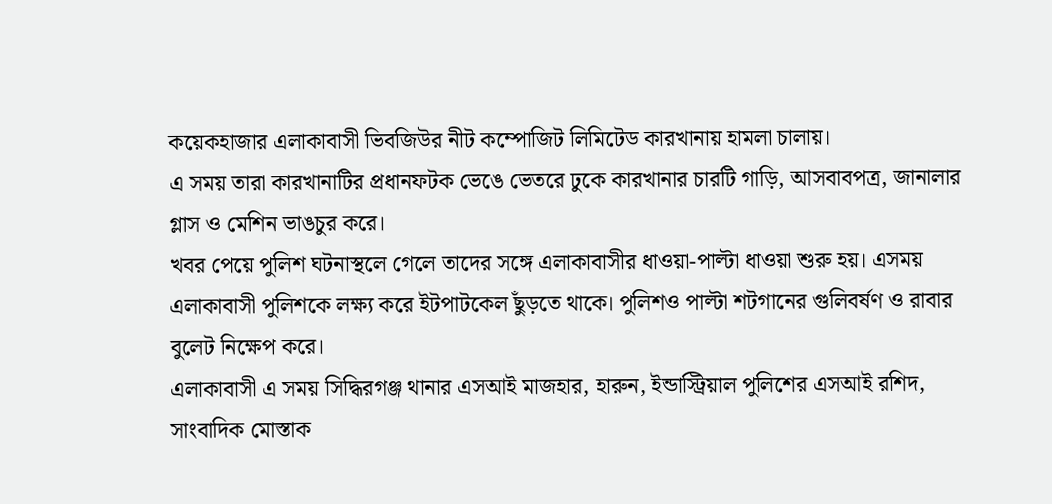কয়েকহাজার এলাকাবাসী ভিবজিউর নীট কম্পোজিট লিমিটেড কারখানায় হামলা চালায়।
এ সময় তারা কারখানাটির প্রধানফটক ভেঙে ভেতরে ঢুকে কারখানার চারটি গাড়ি, আসবাবপত্র, জানালার গ্লাস ও মেশিন ভাঙচুর করে।
খবর পেয়ে পুলিশ ঘটনাস্থলে গেলে তাদের সঙ্গে এলাকাবাসীর ধাওয়া-পাল্টা ধাওয়া শুরু হয়। এসময় এলাকাবাসী পুলিশকে লক্ষ্য করে ইটপাটকেল ছুঁড়তে থাকে। পুলিশও পাল্টা শটগানের গুলিবর্ষণ ও রাবার বুলেট নিক্ষেপ করে।
এলাকাবাসী এ সময় সিদ্ধিরগঞ্জ থানার এসআই মাজহার, হারুন, ইন্ডাস্ট্রিয়াল পুলিশের এসআই রশিদ, সাংবাদিক মোস্তাক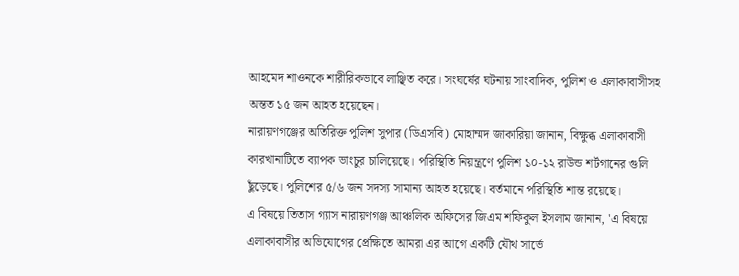আহমেদ শাওনকে শারীরিকভাবে লাঞ্ছিত করে। সংঘর্ষের ঘটনায় সাংবাদিক, পুলিশ ও এলাকাবাসীসহ অন্তত ১৫ জন আহত হয়েছেন।
নারায়ণগঞ্জের অতিরিক্ত পুলিশ সুপার (ডিএসবি) মোহাম্মদ জাকারিয়া জানান, বিক্ষুব্ধ এলাকাবাসী কারখানাটিতে ব্যাপক ভাংচুর চালিয়েছে। পরিস্থিতি নিয়ন্ত্রণে পুলিশ ১০-১২ রাউন্ড শর্টগানের গুলি ছুঁড়েছে। পুলিশের ৫/৬ জন সদস্য সামান্য আহত হয়েছে। বর্তমানে পরিস্থিতি শান্ত রয়েছে।
এ বিষয়ে তিতাস গ্যাস নারায়ণগঞ্জ আঞ্চলিক অফিসের জিএম শফিকুল ইসলাম জানান, 'এ বিষয়ে এলাকাবাসীর অভিযোগের প্রেক্ষিতে আমরা এর আগে একটি যৌথ সার্ভে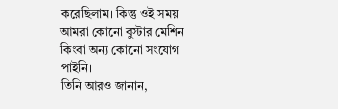করেছিলাম। কিন্তু ওই সময় আমরা কোনো বুস্টার মেশিন কিংবা অন্য কোনো সংযোগ পাইনি।
তিনি আরও জানান,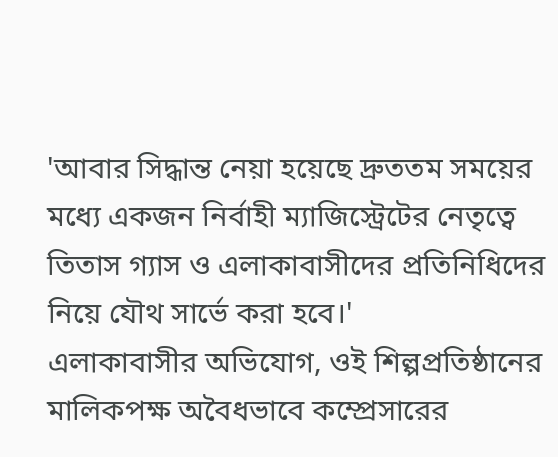'আবার সিদ্ধান্ত নেয়া হয়েছে দ্রুততম সময়ের মধ্যে একজন নির্বাহী ম্যাজিস্ট্রেটের নেতৃত্বে তিতাস গ্যাস ও এলাকাবাসীদের প্রতিনিধিদের নিয়ে যৌথ সার্ভে করা হবে।'
এলাকাবাসীর অভিযোগ, ওই শিল্পপ্রতিষ্ঠানের মালিকপক্ষ অবৈধভাবে কম্প্রেসারের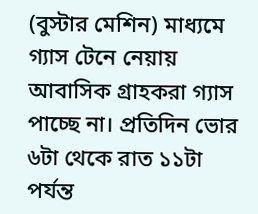(বুস্টার মেশিন) মাধ্যমে গ্যাস টেনে নেয়ায় আবাসিক গ্রাহকরা গ্যাস পাচ্ছে না। প্রতিদিন ভোর ৬টা থেকে রাত ১১টা পর্যন্ত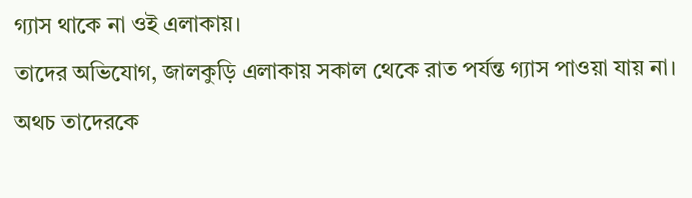গ্যাস থাকে না ওই এলাকায়।
তাদের অভিযোগ, জালকুড়ি এলাকায় সকাল থেকে রাত পর্যন্ত গ্যাস পাওয়া যায় না। অথচ তাদেরকে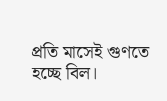প্রতি মাসেই গুণতে হচ্ছে বিল।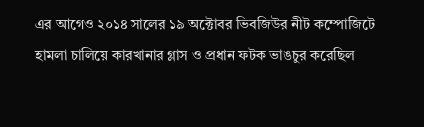এর আগেও ২০১৪ সালের ১৯ অক্টোবর ভিবজিউর নীট কম্পোজিটে হামলা চালিয়ে কারখানার গ্লাস ও প্রধান ফটক ভাঙচুর করেছিল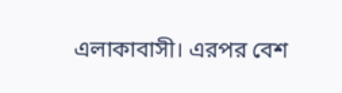এলাকাবাসী। এরপর বেশ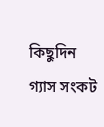কিছুদিন গ্যাস সংকট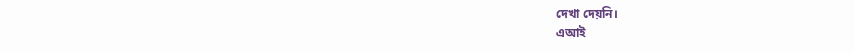দেখা দেয়নি।
এআই